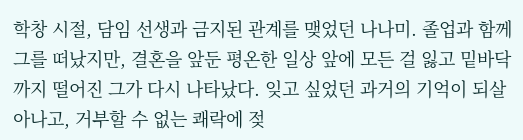학창 시절, 담임 선생과 금지된 관계를 맺었던 나나미. 졸업과 함께 그를 떠났지만, 결혼을 앞둔 평온한 일상 앞에 모든 걸 잃고 밑바닥까지 떨어진 그가 다시 나타났다. 잊고 싶었던 과거의 기억이 되살아나고, 거부할 수 없는 쾌락에 젖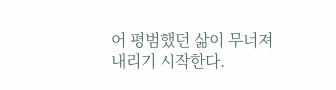어 평범했던 삶이 무너져 내리기 시작한다.